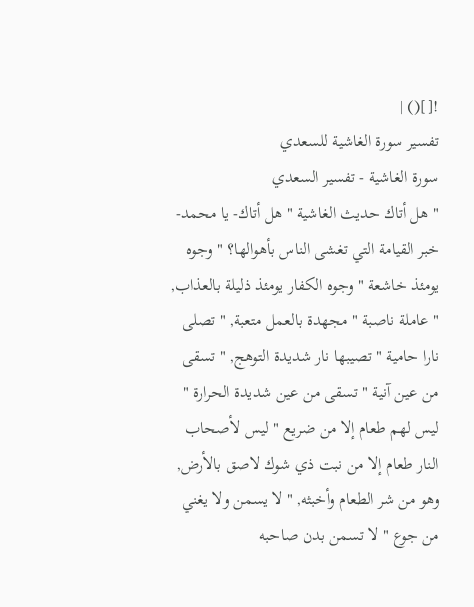![]() |
تفسير سورة الغاشية للسعدي
سورة الغاشية - تفسير السعدي
" هل أتاك حديث الغاشية " هل أتاك- يا محمد- خبر القيامة التي تغشى الناس بأهوالها؟ " وجوه يومئذ خاشعة " وجوه الكفار يومئذ ذليلة بالعذاب, " عاملة ناصبة " مجهدة بالعمل متعبة, " تصلى نارا حامية " تصيبها نار شديدة التوهج, " تسقى من عين آنية " تسقى من عين شديدة الحرارة " ليس لهم طعام إلا من ضريع " ليس لأصحاب النار طعام إلا من نبت ذي شوك لاصق بالأرض, وهو من شر الطعام وأخبثه, " لا يسمن ولا يغني من جوع " لا تسمن بدن صاحبه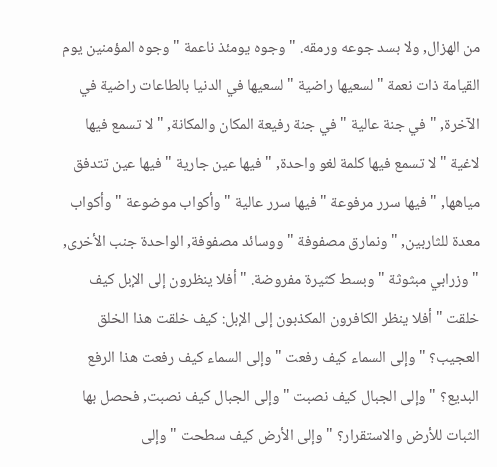من الهزال, ولا بسد جوعه ورمقه. " وجوه يومئذ ناعمة " وجوه المؤمنين يوم القيامة ذات نعمة " لسعيها راضية " لسعيها في الدنيا بالطاعات راضية في الآخرة, " في جنة عالية " في جنة رفيعة المكان والمكانة, " لا تسمع فيها لاغية " لا تسمع فيها كلمة لغو واحدة, " فيها عين جارية " فيها عين تتدفق مياهها, " فيها سرر مرفوعة " فيها سرر عالية " وأكواب موضوعة " وأكواب معدة للثاربين, " ونمارق مصفوفة " ووسائد مصفوفة, الواحدة جنب الأخرى, " وزرابي مبثوثة " وبسط كثيرة مفروضة. " أفلا ينظرون إلى الإبل كيف خلقت " أفلا ينظر الكافرون المكذبون إلى الإبل: كيف خلقت هذا الخلق العجيب؟ " وإلى السماء كيف رفعت " وإلى السماء كيف رفعت هذا الرفع البديع؟ " وإلى الجبال كيف نصبت " وإلى الجبال كيف نصبت, فحصل بها الثبات للأرض والاستقرار؟ " وإلى الأرض كيف سطحت " وإلى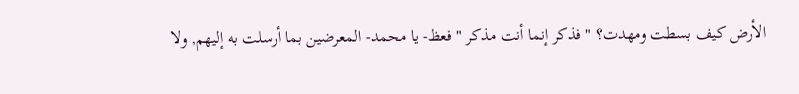الأرض كيف بسطت ومهدت؟ " فذكر إنما أنت مذكر " فعظ- يا محمد- المعرضين بما أرسلت به إليهم, ولا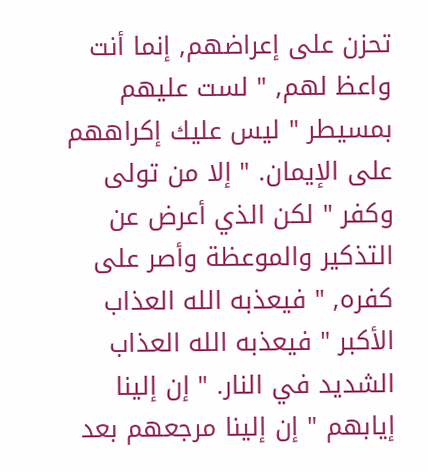تحزن على إعراضهم, إنما أنت واعظ لهم, " لست عليهم بمسيطر " ليس عليك إكراههم على الإيمان. " إلا من تولى وكفر " لكن الذي أعرض عن التذكير والموعظة وأصر على كفره, " فيعذبه الله العذاب الأكبر " فيعذبه الله العذاب الشديد في النار. " إن إلينا إيابهم " إن إلينا مرجعهم بعد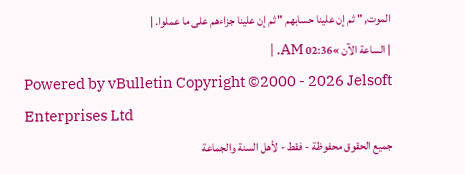الموت, " ثم إن علينا حسابهم " ثم إن علينا جزاءهم على ما عملوا. |
| الساعة الآن »02:36 AM. |
Powered by vBulletin Copyright ©2000 - 2026 Jelsoft Enterprises Ltd
جميع الحقوق محفوظة - فقط - لأهل السنة والجماعة